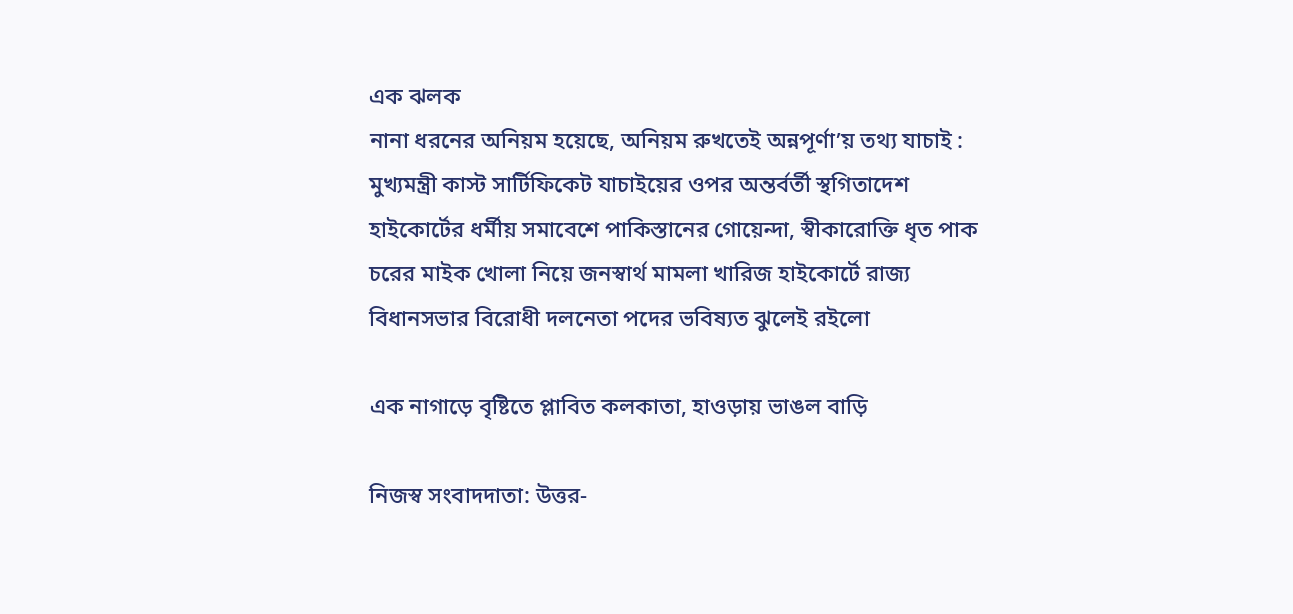এক ঝলক
নানা ধরনের অনিয়ম হয়েছে, অনিয়ম রুখতেই অন্নপূর্ণা’য় তথ্য যাচাই : মুখ্যমন্ত্রী কাস্ট সার্টিফিকেট যাচাইয়ের ওপর অন্তর্বর্তী স্থগিতাদেশ হাইকোর্টের ধর্মীয় সমাবেশে পাকিস্তানের গোয়েন্দা, স্বীকারোক্তি ধৃত পাক চরের মাইক খোলা নিয়ে জনস্বার্থ মামলা খারিজ হাইকোর্টে রাজ্য বিধানসভার বিরোধী দলনেতা পদের ভবিষ্যত ঝুলেই রইলো

এক নাগাড়ে বৃষ্টিতে প্লাবিত কলকাতা, হাওড়ায় ভাঙল বাড়ি

নিজস্ব সংবাদদাতা: উত্তর-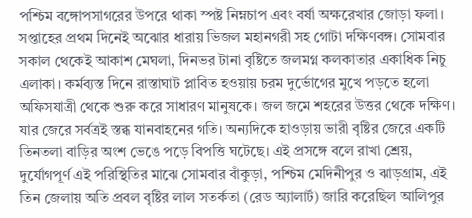পশ্চিম বঙ্গোপসাগরের উপরে থাকা স্পষ্ট নিম্নচাপ এবং বর্ষা অক্ষরেখার জোড়া ফলা। সপ্তাহের প্রথম দিনেই অঝোর ধারায় ভিজল মহানগরী সহ গোটা দক্ষিণবঙ্গ। সোমবার সকাল থেকেই আকাশ মেঘলা, দিনভর টানা বৃষ্টিতে জলমগ্ন কলকাতার একাধিক নিচু এলাকা। কর্মব্যস্ত দিনে রাস্তাঘাট প্লাবিত হওয়ায় চরম দুর্ভোগের মুখে পড়তে হলো অফিসযাত্রী থেকে শুরু করে সাধারণ মানুষকে। জল জমে শহরের উত্তর থেকে দক্ষিণ। যার জেরে সর্বত্রই স্তব্ধ যানবাহনের গতি। অন্যদিকে হাওড়ায় ভারী বৃষ্টির জেরে একটি তিনতলা বাড়ির অংশ ভেঙে পড়ে বিপত্তি ঘটেছে। এই প্রসঙ্গে বলে রাখা শ্রেয়, দুর্যোগপূর্ণ এই পরিস্থিতির মাঝে সোমবার বাঁকুড়া, পশ্চিম মেদিনীপুর ও ঝাড়গ্রাম, এই তিন জেলায় অতি প্রবল বৃষ্টির লাল সতর্কতা (রেড অ্যালার্ট) জারি করেছিল আলিপুর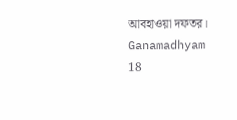আবহাওয়া দফতর।
Ganamadhyam
18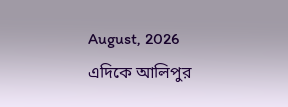August, 2026
এদিকে আলিপুর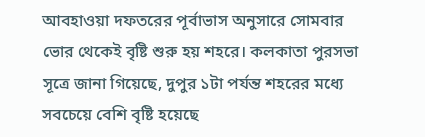আবহাওয়া দফতরের পূর্বাভাস অনুসারে সোমবার ভোর থেকেই বৃষ্টি শুরু হয় শহরে। কলকাতা পুরসভা সূত্রে জানা গিয়েছে, দুপুর ১টা পর্যন্ত শহরের মধ্যে সবচেয়ে বেশি বৃষ্টি হয়েছে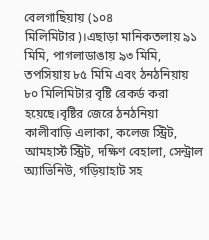বেলগাছিয়ায় (১০৪ মিলিমিটার)।এছাড়া মানিকতলায় ৯১ মিমি, পাগলাডাঙায় ৯৩ মিমি, তপসিয়ায় ৮৫ মিমি এবং ঠনঠনিয়ায় ৮০ মিলিমিটার বৃষ্টি রেকর্ড করা হয়েছে।বৃষ্টির জেরে ঠনঠনিয়া কালীবাড়ি এলাকা, কলেজ স্ট্রিট, আমহার্স্ট স্ট্রিট, দক্ষিণ বেহালা, সেন্ট্রাল অ্যাভিনিউ, গড়িয়াহাট সহ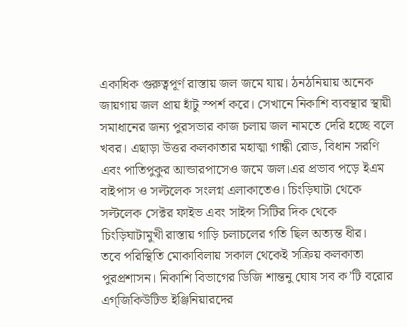একাধিক গুরুত্বপূর্ণ রাস্তায় জল জমে যায়। ঠনঠনিয়ায় অনেক জায়গায় জল প্রায় হাঁটু স্পর্শ করে। সেখানে নিকাশি ব্যবস্থার স্থায়ী সমাধানের জন্য পুরসভার কাজ চলায় জল নামতে দেরি হচ্ছে বলে খবর। এছাড়া উত্তর কলকাতার মহাত্মা গান্ধী রোড, বিধান সরণি এবং পাতিপুকুর আন্ডারপাসেও জমে জল।এর প্রভাব পড়ে ইএম বাইপাস ও সল্টলেক সংলগ্ন এলাকাতেও। চিংড়িঘাটা থেকে সল্টলেক সেক্টর ফাইভ এবং সাইন্স সিটির দিক থেকে চিংড়িঘাটামুখী রাস্তায় গাড়ি চলাচলের গতি ছিল অত্যন্ত ধীর।
তবে পরিস্থিতি মোকাবিলায় সকাল থেকেই সক্রিয় কলকাতা পুরপ্রশাসন। নিকাশি বিভাগের ডিজি শান্তনু ঘোষ সব ক’টি বরোর এগ্‌জিকিউটিভ ইঞ্জিনিয়ারদের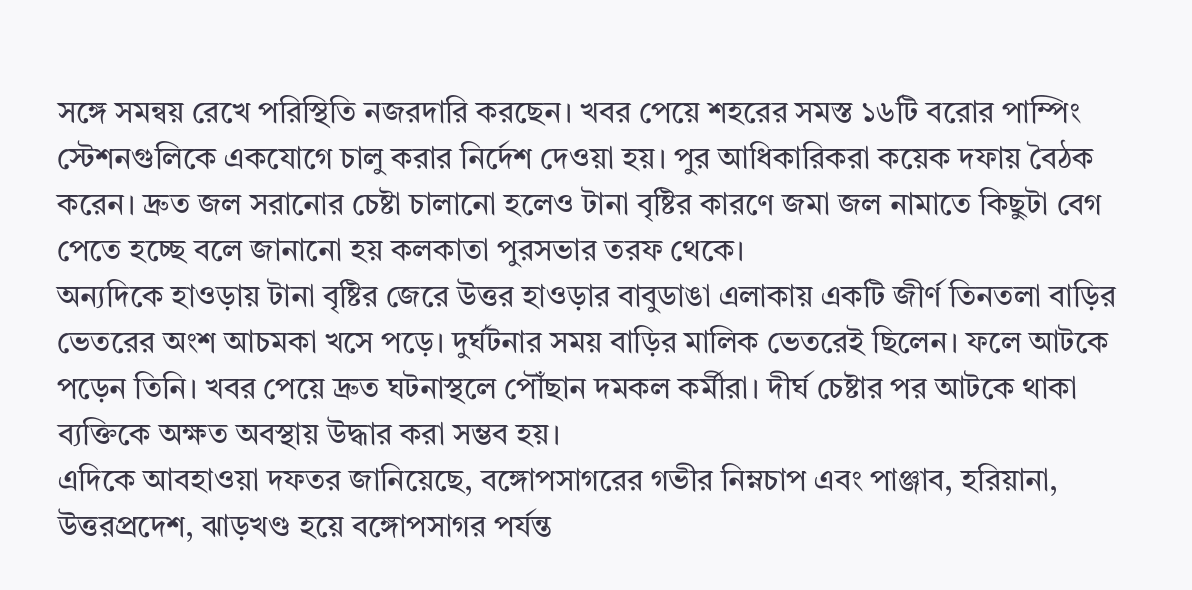সঙ্গে সমন্বয় রেখে পরিস্থিতি নজরদারি করছেন। খবর পেয়ে শহরের সমস্ত ১৬টি বরোর পাম্পিং স্টেশনগুলিকে একযোগে চালু করার নির্দেশ দেওয়া হয়। পুর আধিকারিকরা কয়েক দফায় বৈঠক করেন। দ্রুত জল সরানোর চেষ্টা চালানো হলেও টানা বৃষ্টির কারণে জমা জল নামাতে কিছুটা বেগ পেতে হচ্ছে বলে জানানো হয় কলকাতা পুরসভার তরফ থেকে।
অন্যদিকে হাওড়ায় টানা বৃষ্টির জেরে উত্তর হাওড়ার বাবুডাঙা এলাকায় একটি জীর্ণ তিনতলা বাড়ির ভেতরের অংশ আচমকা খসে পড়ে। দুর্ঘটনার সময় বাড়ির মালিক ভেতরেই ছিলেন। ফলে আটকে পড়েন তিনি। খবর পেয়ে দ্রুত ঘটনাস্থলে পৌঁছান দমকল কর্মীরা। দীর্ঘ চেষ্টার পর আটকে থাকা ব্যক্তিকে অক্ষত অবস্থায় উদ্ধার করা সম্ভব হয়।
এদিকে আবহাওয়া দফতর জানিয়েছে, বঙ্গোপসাগরের গভীর নিম্নচাপ এবং পাঞ্জাব, হরিয়ানা, উত্তরপ্রদেশ, ঝাড়খণ্ড হয়ে বঙ্গোপসাগর পর্যন্ত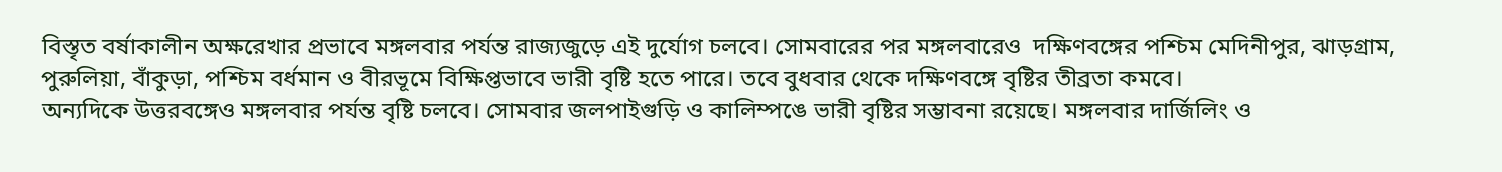বিস্তৃত বর্ষাকালীন অক্ষরেখার প্রভাবে মঙ্গলবার পর্যন্ত রাজ্যজুড়ে এই দুর্যোগ চলবে। সোমবারের পর মঙ্গলবারেও  দক্ষিণবঙ্গের পশ্চিম মেদিনীপুর, ঝাড়গ্রাম, পুরুলিয়া, বাঁকুড়া, পশ্চিম বর্ধমান ও বীরভূমে বিক্ষিপ্তভাবে ভারী বৃষ্টি হতে পারে। তবে বুধবার থেকে দক্ষিণবঙ্গে বৃষ্টির তীব্রতা কমবে।
অন্যদিকে উত্তরবঙ্গেও মঙ্গলবার পর্যন্ত বৃষ্টি চলবে। সোমবার জলপাইগুড়ি ও কালিম্পঙে ভারী বৃষ্টির সম্ভাবনা রয়েছে। মঙ্গলবার দার্জিলিং ও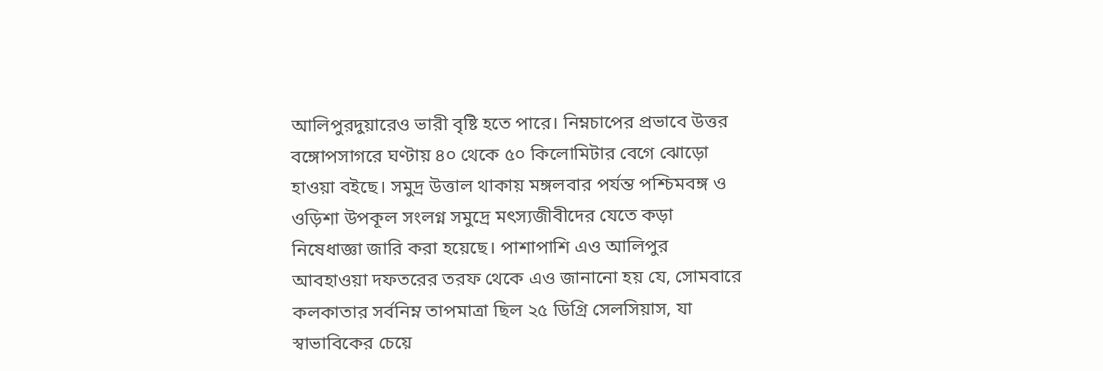আলিপুরদুয়ারেও ভারী বৃষ্টি হতে পারে। নিম্নচাপের প্রভাবে উত্তর বঙ্গোপসাগরে ঘণ্টায় ৪০ থেকে ৫০ কিলোমিটার বেগে ঝোড়ো হাওয়া বইছে। সমুদ্র উত্তাল থাকায় মঙ্গলবার পর্যন্ত পশ্চিমবঙ্গ ও ওড়িশা উপকূল সংলগ্ন সমুদ্রে মৎস্যজীবীদের যেতে কড়া নিষেধাজ্ঞা জারি করা হয়েছে। পাশাপাশি এও আলিপুর আবহাওয়া দফতরের তরফ থেকে এও জানানো হয় যে, সোমবারে কলকাতার সর্বনিম্ন তাপমাত্রা ছিল ২৫ ডিগ্রি সেলসিয়াস, যা স্বাভাবিকের চেয়ে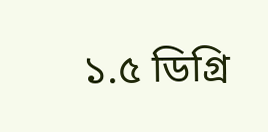১.৫ ডিগ্রি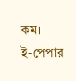কম।
ই-পেপার